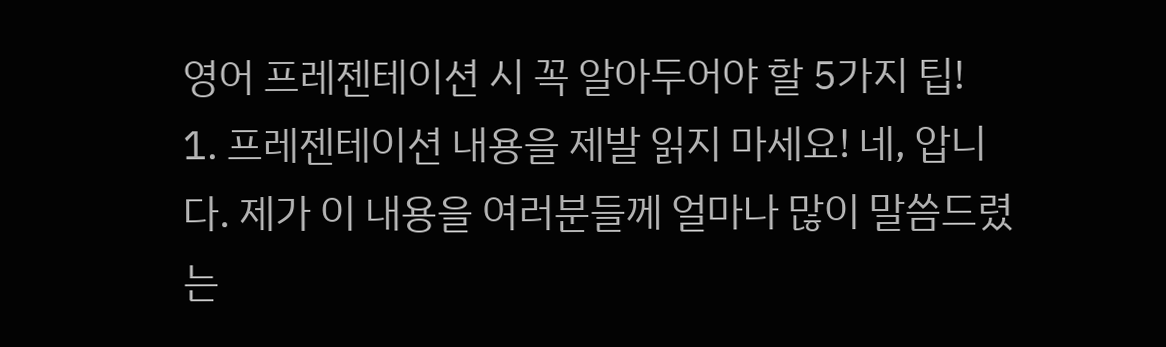영어 프레젠테이션 시 꼭 알아두어야 할 5가지 팁!
1. 프레젠테이션 내용을 제발 읽지 마세요! 네, 압니다. 제가 이 내용을 여러분들께 얼마나 많이 말씀드렸는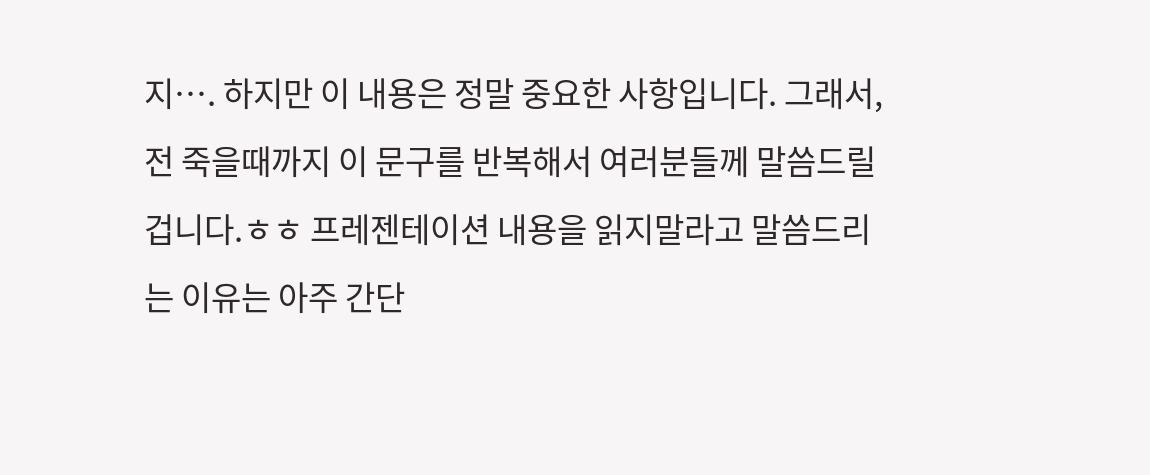지…. 하지만 이 내용은 정말 중요한 사항입니다. 그래서, 전 죽을때까지 이 문구를 반복해서 여러분들께 말씀드릴 겁니다.ㅎㅎ 프레젠테이션 내용을 읽지말라고 말씀드리는 이유는 아주 간단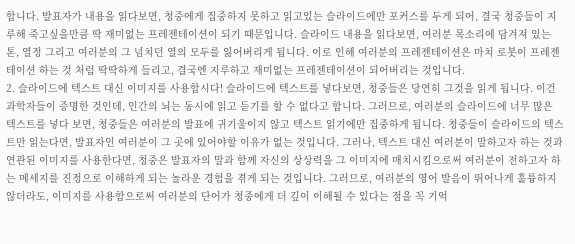합니다. 발표자가 내용을 읽다보면, 청중에게 집중하지 못하고 읽고있는 슬라이드에만 포커스를 두게 되어, 결국 청중들이 지루해 죽고싶을만큼 딱 재미없는 프레젠테이션이 되기 때문입니다. 슬라이드 내용을 읽다보면, 여러분 목소리에 담겨져 있는 톤, 열정 그리고 여러분의 그 넘치던 열의 모두를 잃어버리게 됩니다. 이로 인해 여러분의 프레젠테이션은 마치 로봇이 프레젠테이션 하는 것 처럼 딱딱하게 들리고, 결국엔 지루하고 재미없는 프레젠테이션이 되어버리는 것입니다.
2. 슬라이드에 텍스트 대신 이미지를 사용합시다! 슬라이드에 텍스트를 넣다보면, 청중들은 당연히 그것을 읽게 됩니다. 이건 과학자들이 증명한 것인데, 인간의 뇌는 동시에 읽고 듣기를 할 수 없다고 합니다. 그러므로, 여러분의 슬라이드에 너무 많은 텍스트를 넣다 보면, 청중들은 여러분의 발표에 귀기울이지 않고 텍스트 읽기에만 집중하게 됩니다. 청중들이 슬라이드의 텍스트만 읽는다면, 발표자인 여러분이 그 곳에 있어야할 이유가 없는 것입니다. 그러나, 텍스트 대신 여러분이 말하고자 하는 것과 연관된 이미지를 사용한다면, 청중은 발표자의 말과 함께 자신의 상상력을 그 이미지에 매치시킴으로써 여러분이 전하고자 하는 메세지를 진정으로 이해하게 되는 놀라운 경험을 겪게 되는 것입니다. 그러므로, 여러분의 영어 발음이 뛰어나게 훌륭하지 않더라도, 이미지를 사용함으로써 여러분의 단어가 청중에게 더 깊이 이해될 수 있다는 점을 꼭 기억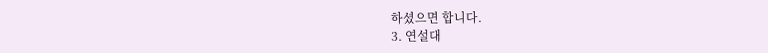하셨으면 합니다.
3. 연설대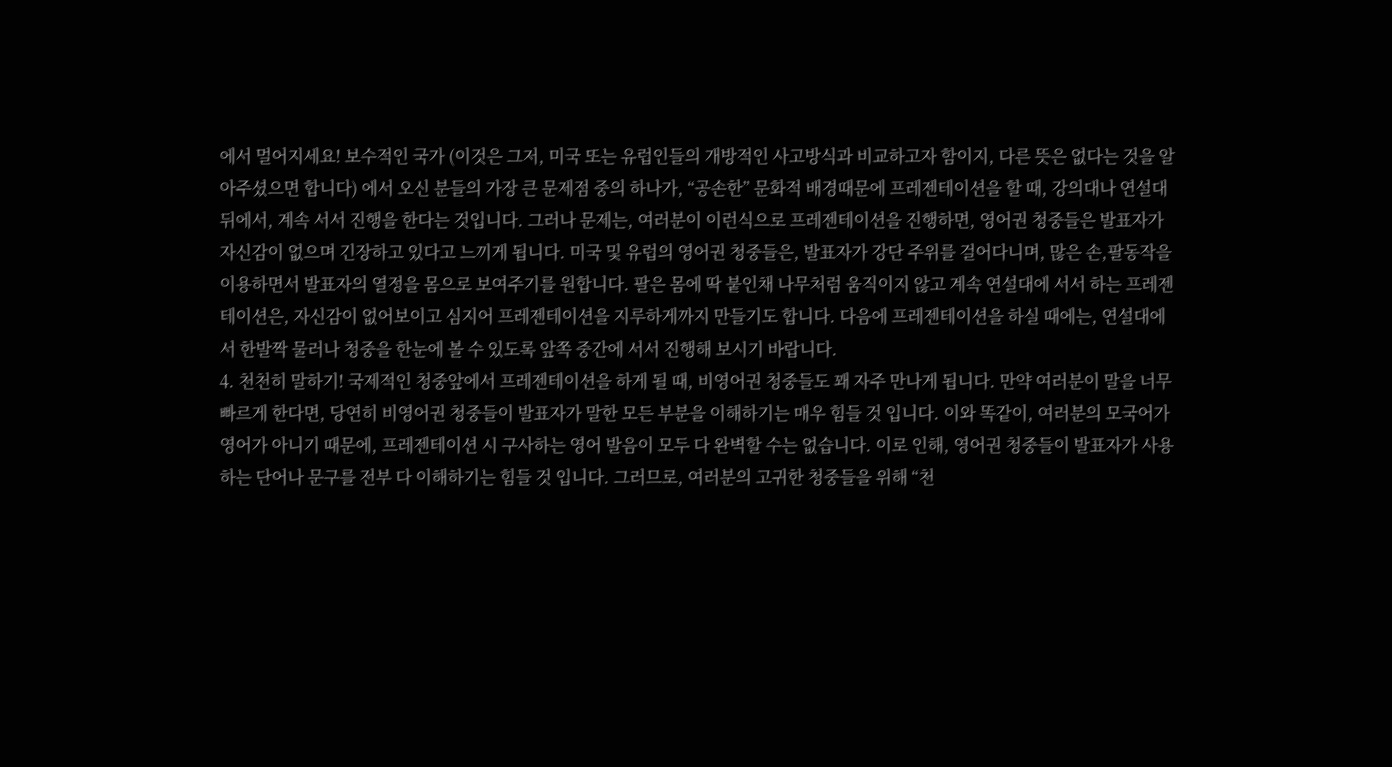에서 멀어지세요! 보수적인 국가 (이것은 그저, 미국 또는 유럽인들의 개방적인 사고방식과 비교하고자 함이지, 다른 뜻은 없다는 것을 알아주셨으면 합니다) 에서 오신 분들의 가장 큰 문제점 중의 하나가, “공손한” 문화적 배경때문에 프레젠테이션을 할 때, 강의대나 연설대 뒤에서, 계속 서서 진행을 한다는 것입니다. 그러나 문제는, 여러분이 이런식으로 프레젠테이션을 진행하면, 영어권 청중들은 발표자가 자신감이 없으며 긴장하고 있다고 느끼게 됩니다. 미국 및 유럽의 영어권 청중들은, 발표자가 강단 주위를 걸어다니며, 많은 손,팔동작을 이용하면서 발표자의 열정을 몸으로 보여주기를 원합니다. 팔은 몸에 딱 붙인채 나무처럼 움직이지 않고 계속 연설대에 서서 하는 프레젠테이션은, 자신감이 없어보이고 심지어 프레젠테이션을 지루하게까지 만들기도 합니다. 다음에 프레젠테이션을 하실 때에는, 연설대에서 한발짝 물러나 청중을 한눈에 볼 수 있도록 앞쪽 중간에 서서 진행해 보시기 바랍니다.
4. 천천히 말하기! 국제적인 청중앞에서 프레젠테이션을 하게 될 때, 비영어권 청중들도 꽤 자주 만나게 됩니다. 만약 여러분이 말을 너무 빠르게 한다면, 당연히 비영어권 청중들이 발표자가 말한 모든 부분을 이해하기는 매우 힘들 것 입니다. 이와 똑같이, 여러분의 모국어가 영어가 아니기 때문에, 프레젠테이션 시 구사하는 영어 발음이 모두 다 완벽할 수는 없습니다. 이로 인해, 영어권 청중들이 발표자가 사용하는 단어나 문구를 전부 다 이해하기는 힘들 것 입니다. 그러므로, 여러분의 고귀한 청중들을 위해 “천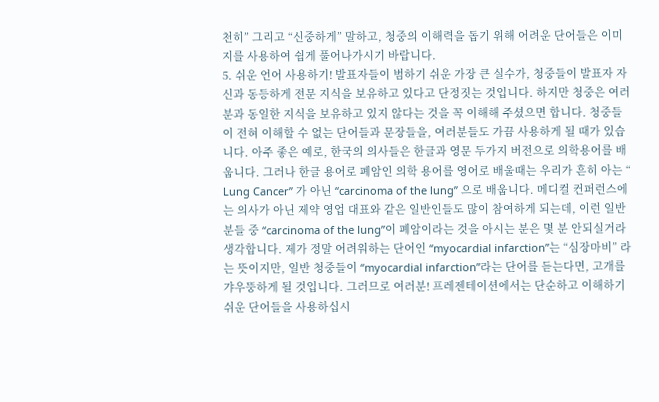천히” 그리고 “신중하게” 말하고, 청중의 이해력을 돕기 위해 어려운 단어들은 이미지를 사용하여 쉽게 풀어나가시기 바랍니다.
5. 쉬운 언어 사용하기! 발표자들이 범하기 쉬운 가장 큰 실수가, 청중들이 발표자 자신과 동등하게 전문 지식을 보유하고 있다고 단정짓는 것입니다. 하지만 청중은 여러분과 동일한 지식을 보유하고 있지 않다는 것을 꼭 이해해 주셨으면 합니다. 청중들이 전혀 이해할 수 없는 단어들과 문장들을, 여러분들도 가끔 사용하게 될 때가 있습니다. 아주 좋은 예로, 한국의 의사들은 한글과 영문 두가지 버전으로 의학용어를 배웁니다. 그러나 한글 용어로 폐암인 의학 용어를 영어로 배울때는 우리가 흔히 아는 “ Lung Cancer” 가 아닌 “carcinoma of the lung” 으로 배웁니다. 메디컬 컨퍼런스에는 의사가 아닌 제약 영업 대표와 같은 일반인들도 많이 참여하게 되는데, 이런 일반분들 중 “carcinoma of the lung”이 폐암이라는 것을 아시는 분은 몇 분 안되실거라 생각합니다. 제가 정말 어려워하는 단어인 “myocardial infarction”는 “심장마비” 라는 뜻이지만, 일반 청중들이 “myocardial infarction”라는 단어를 듣는다면, 고개를 갸우뚱하게 될 것입니다. 그러므로 여러분! 프레젠테이션에서는 단순하고 이해하기 쉬운 단어들을 사용하십시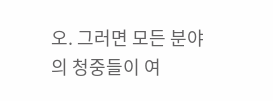오. 그러면 모든 분야의 청중들이 여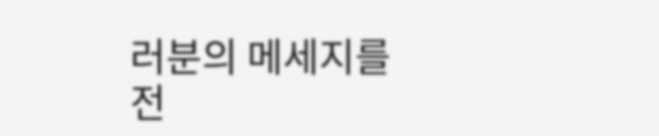러분의 메세지를 전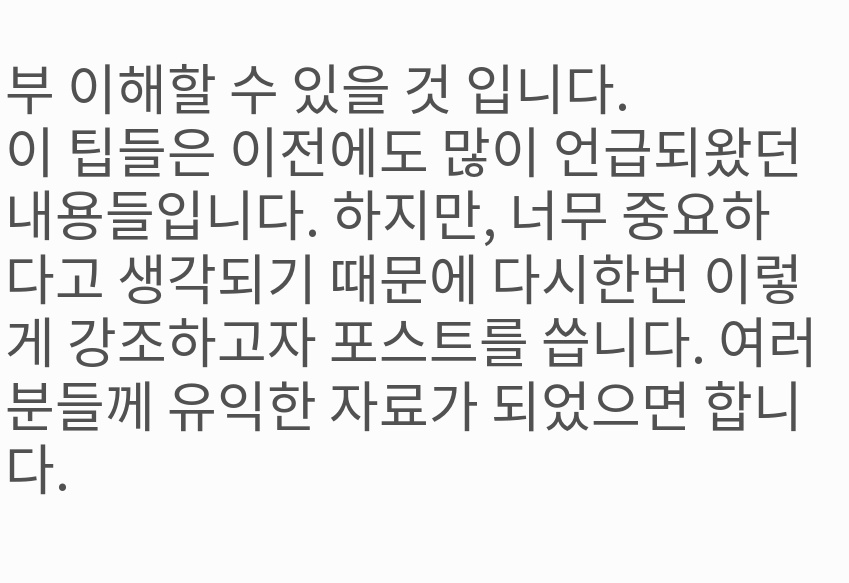부 이해할 수 있을 것 입니다.
이 팁들은 이전에도 많이 언급되왔던 내용들입니다. 하지만, 너무 중요하다고 생각되기 때문에 다시한번 이렇게 강조하고자 포스트를 씁니다. 여러분들께 유익한 자료가 되었으면 합니다.